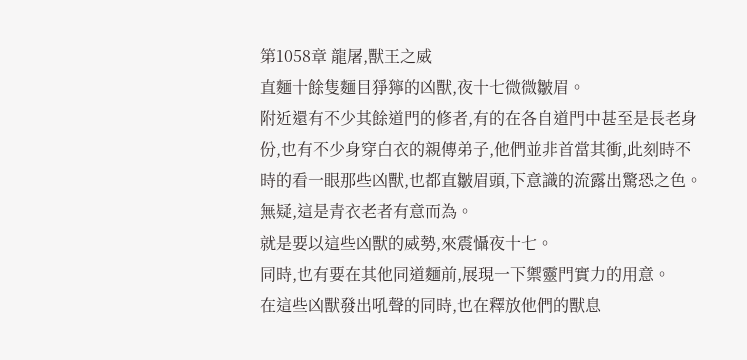第1058章 龍屠,獸王之威
直麵十餘隻麵目猙獰的凶獸,夜十七微微皺眉。
附近還有不少其餘道門的修者,有的在各自道門中甚至是長老身份,也有不少身穿白衣的親傳弟子,他們並非首當其衝,此刻時不時的看一眼那些凶獸,也都直皺眉頭,下意識的流露出驚恐之色。
無疑,這是青衣老者有意而為。
就是要以這些凶獸的威勢,來震懾夜十七。
同時,也有要在其他同道麵前,展現一下禦靈門實力的用意。
在這些凶獸發出吼聲的同時,也在釋放他們的獸息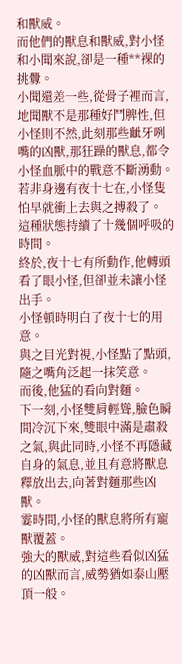和獸威。
而他們的獸息和獸威,對小怪和小聞來說,卻是一種**裸的挑釁。
小聞還差一些,從骨子裡而言,地聞獸不是那種好鬥脾性,但小怪則不然,此刻那些齜牙咧嘴的凶獸,那狂躁的獸息,都令小怪血脈中的戰意不斷湧動。
若非身邊有夜十七在,小怪隻怕早就衝上去與之搏殺了。
這種狀態持續了十幾個呼吸的時間。
終於,夜十七有所動作,他轉頭看了眼小怪,但卻並未讓小怪出手。
小怪頓時明白了夜十七的用意。
與之目光對視,小怪點了點頭,隨之嘴角泛起一抹笑意。
而後,他猛的看向對麵。
下一刻,小怪雙肩輕聳,臉色瞬間冷沉下來,雙眼中滿是肅殺之氣,與此同時,小怪不再隱藏自身的氣息,並且有意將獸息釋放出去,向著對麵那些凶獸。
霎時間,小怪的獸息將所有寵獸覆蓋。
強大的獸威,對這些看似凶猛的凶獸而言,威勢猶如泰山壓頂一般。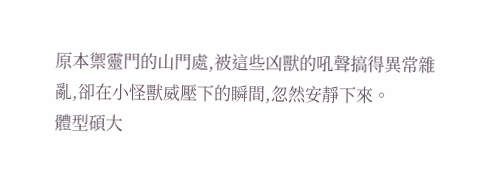原本禦靈門的山門處,被這些凶獸的吼聲搞得異常雜亂,卻在小怪獸威壓下的瞬間,忽然安靜下來。
體型碩大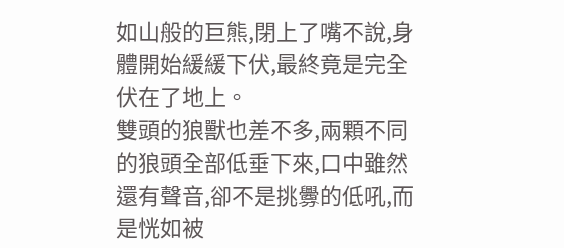如山般的巨熊,閉上了嘴不說,身體開始緩緩下伏,最終竟是完全伏在了地上。
雙頭的狼獸也差不多,兩顆不同的狼頭全部低垂下來,口中雖然還有聲音,卻不是挑釁的低吼,而是恍如被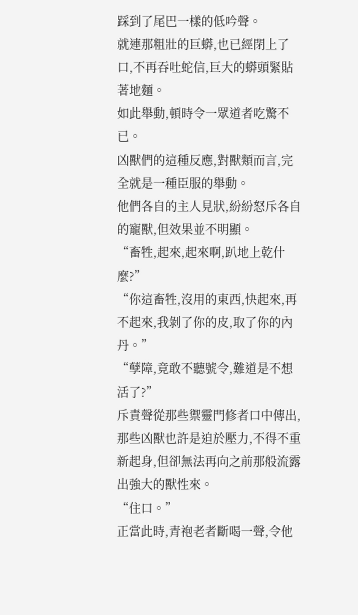踩到了尾巴一樣的低吟聲。
就連那粗壯的巨蟒,也已經閉上了口,不再吞吐蛇信,巨大的蟒頭緊貼著地麵。
如此舉動,頓時令一眾道者吃驚不已。
凶獸們的這種反應,對獸類而言,完全就是一種臣服的舉動。
他們各自的主人見狀,紛紛怒斥各自的寵獸,但效果並不明顯。
“畜牲,起來,起來啊,趴地上乾什麼?”
“你這畜牲,沒用的東西,快起來,再不起來,我剝了你的皮,取了你的內丹。”
“孽障,竟敢不聽號令,難道是不想活了?”
斥責聲從那些禦靈門修者口中傳出,那些凶獸也許是迫於壓力,不得不重新起身,但卻無法再向之前那般流露出強大的獸性來。
“住口。”
正當此時,青袍老者斷喝一聲,令他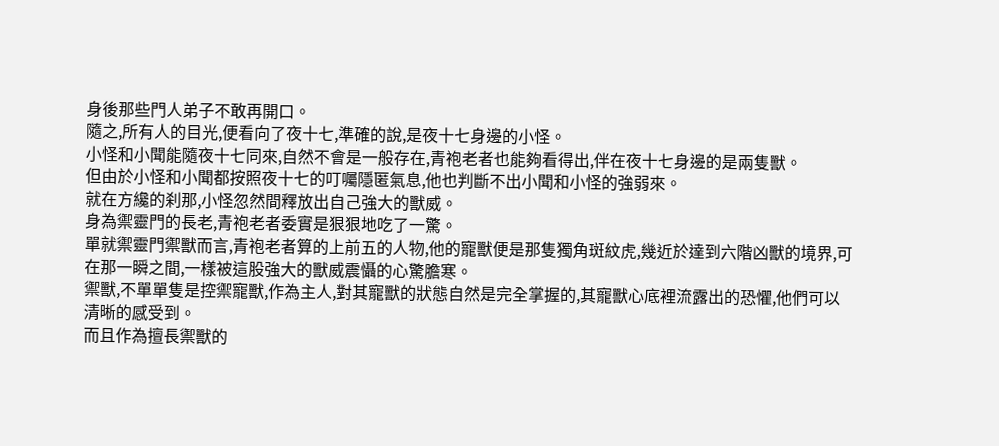身後那些門人弟子不敢再開口。
隨之,所有人的目光,便看向了夜十七,準確的說,是夜十七身邊的小怪。
小怪和小聞能隨夜十七同來,自然不會是一般存在,青袍老者也能夠看得出,伴在夜十七身邊的是兩隻獸。
但由於小怪和小聞都按照夜十七的叮囑隱匿氣息,他也判斷不出小聞和小怪的強弱來。
就在方纔的刹那,小怪忽然間釋放出自己強大的獸威。
身為禦靈門的長老,青袍老者委實是狠狠地吃了一驚。
單就禦靈門禦獸而言,青袍老者算的上前五的人物,他的寵獸便是那隻獨角斑紋虎,幾近於達到六階凶獸的境界,可在那一瞬之間,一樣被這股強大的獸威震懾的心驚膽寒。
禦獸,不單單隻是控禦寵獸,作為主人,對其寵獸的狀態自然是完全掌握的,其寵獸心底裡流露出的恐懼,他們可以清晰的感受到。
而且作為擅長禦獸的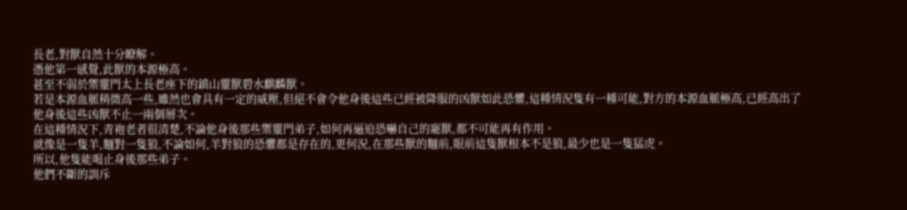長老,對獸自然十分瞭解。
憑他第一感覺,此獸的本源極高。
甚至不弱於禦靈門太上長老座下的鎮山靈獸碧水麒麟獸。
若是本源血脈稍微高一些,雖然也會具有一定的威壓,但絕不會令他身後這些已經被降服的凶獸如此恐懼,這種情況隻有一種可能,對方的本源血脈極高,已經高出了他身後這些凶獸不止一兩個層次。
在這種情況下,青袍老者很清楚,不論他身後那些禦靈門弟子,如何再逼迫恐嚇自己的寵獸,都不可能再有作用。
就像是一隻羊,麵對一隻狼,不論如何,羊對狼的恐懼都是存在的,更何況,在那些獸的麵前,眼前這隻獸根本不是狼,最少也是一隻猛虎。
所以,他隻能喝止身後那些弟子。
他們不斷的訓斥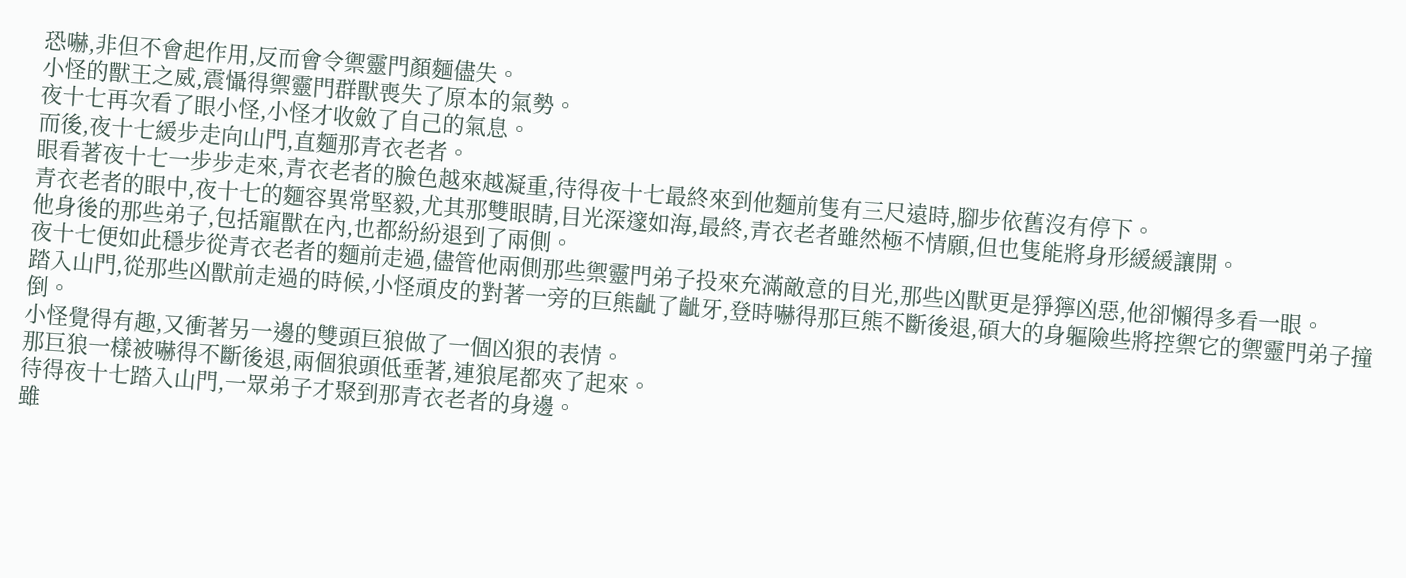恐嚇,非但不會起作用,反而會令禦靈門顏麵儘失。
小怪的獸王之威,震懾得禦靈門群獸喪失了原本的氣勢。
夜十七再次看了眼小怪,小怪才收斂了自己的氣息。
而後,夜十七緩步走向山門,直麵那青衣老者。
眼看著夜十七一步步走來,青衣老者的臉色越來越凝重,待得夜十七最終來到他麵前隻有三尺遠時,腳步依舊沒有停下。
青衣老者的眼中,夜十七的麵容異常堅毅,尤其那雙眼睛,目光深邃如海,最終,青衣老者雖然極不情願,但也隻能將身形緩緩讓開。
他身後的那些弟子,包括寵獸在內,也都紛紛退到了兩側。
夜十七便如此穩步從青衣老者的麵前走過,儘管他兩側那些禦靈門弟子投來充滿敵意的目光,那些凶獸更是猙獰凶惡,他卻懶得多看一眼。
踏入山門,從那些凶獸前走過的時候,小怪頑皮的對著一旁的巨熊齜了齜牙,登時嚇得那巨熊不斷後退,碩大的身軀險些將控禦它的禦靈門弟子撞倒。
小怪覺得有趣,又衝著另一邊的雙頭巨狼做了一個凶狠的表情。
那巨狼一樣被嚇得不斷後退,兩個狼頭低垂著,連狼尾都夾了起來。
待得夜十七踏入山門,一眾弟子才聚到那青衣老者的身邊。
雖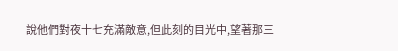說他們對夜十七充滿敵意,但此刻的目光中,望著那三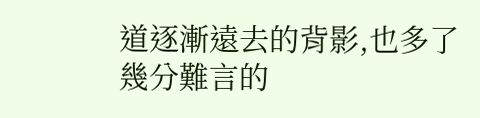道逐漸遠去的背影,也多了幾分難言的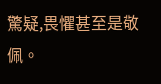驚疑,畏懼甚至是敬佩。